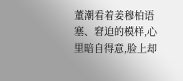董潮看着姜穆柏语塞、窘迫的模样,心里暗自得意,脸上却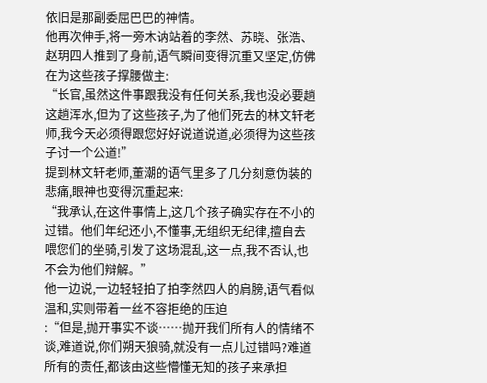依旧是那副委屈巴巴的神情。
他再次伸手,将一旁木讷站着的李然、苏晓、张浩、赵玥四人推到了身前,语气瞬间变得沉重又坚定,仿佛在为这些孩子撑腰做主:
“长官,虽然这件事跟我没有任何关系,我也没必要趟这趟浑水,但为了这些孩子,为了他们死去的林文轩老师,我今天必须得跟您好好说道说道,必须得为这些孩子讨一个公道!”
提到林文轩老师,董潮的语气里多了几分刻意伪装的悲痛,眼神也变得沉重起来:
“我承认,在这件事情上,这几个孩子确实存在不小的过错。他们年纪还小,不懂事,无组织无纪律,擅自去喂您们的坐骑,引发了这场混乱,这一点,我不否认,也不会为他们辩解。”
他一边说,一边轻轻拍了拍李然四人的肩膀,语气看似温和,实则带着一丝不容拒绝的压迫
:“但是,抛开事实不谈……抛开我们所有人的情绪不谈,难道说,你们朔天狼骑,就没有一点儿过错吗?难道所有的责任,都该由这些懵懂无知的孩子来承担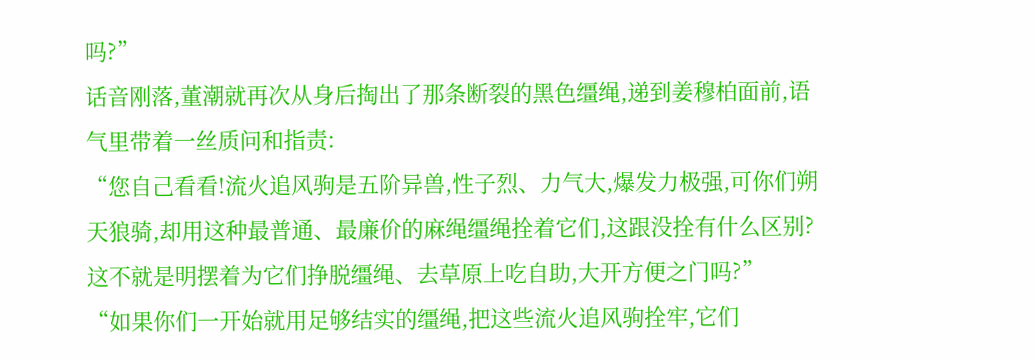吗?”
话音刚落,董潮就再次从身后掏出了那条断裂的黑色缰绳,递到姜穆柏面前,语气里带着一丝质问和指责:
“您自己看看!流火追风驹是五阶异兽,性子烈、力气大,爆发力极强,可你们朔天狼骑,却用这种最普通、最廉价的麻绳缰绳拴着它们,这跟没拴有什么区别?这不就是明摆着为它们挣脱缰绳、去草原上吃自助,大开方便之门吗?”
“如果你们一开始就用足够结实的缰绳,把这些流火追风驹拴牢,它们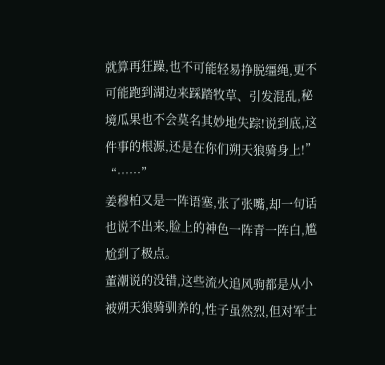就算再狂躁,也不可能轻易挣脱缰绳,更不可能跑到湖边来踩踏牧草、引发混乱,秘境瓜果也不会莫名其妙地失踪!说到底,这件事的根源,还是在你们朔天狼骑身上!”
“……”
姜穆柏又是一阵语塞,张了张嘴,却一句话也说不出来,脸上的神色一阵青一阵白,尴尬到了极点。
董潮说的没错,这些流火追风驹都是从小被朔天狼骑驯养的,性子虽然烈,但对军士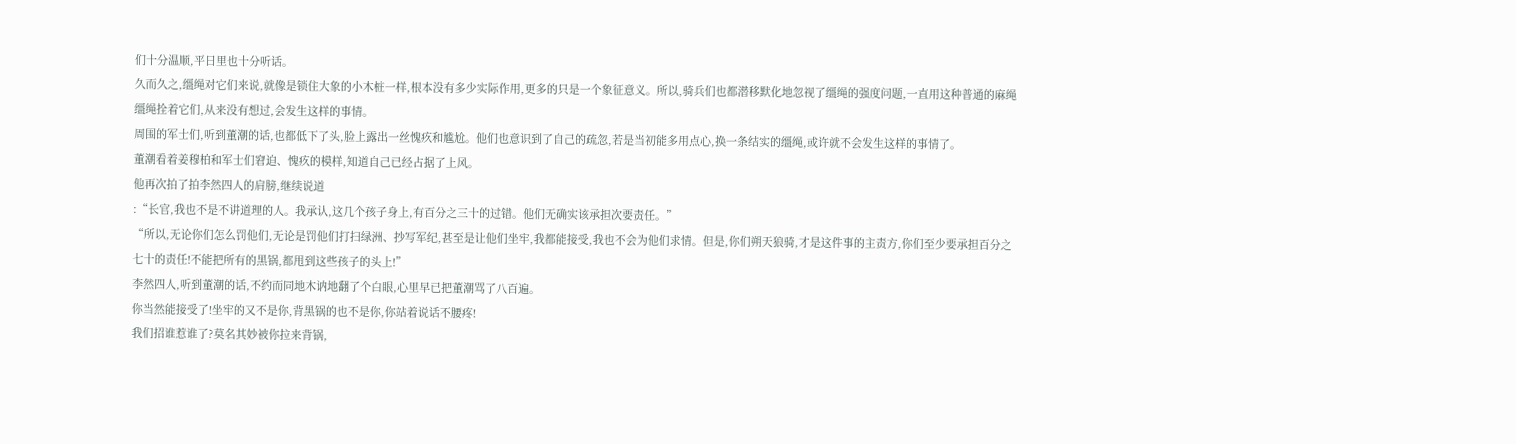们十分温顺,平日里也十分听话。
久而久之,缰绳对它们来说,就像是锁住大象的小木桩一样,根本没有多少实际作用,更多的只是一个象征意义。所以,骑兵们也都潜移默化地忽视了缰绳的强度问题,一直用这种普通的麻绳缰绳拴着它们,从来没有想过,会发生这样的事情。
周围的军士们,听到董潮的话,也都低下了头,脸上露出一丝愧疚和尴尬。他们也意识到了自己的疏忽,若是当初能多用点心,换一条结实的缰绳,或许就不会发生这样的事情了。
董潮看着姜穆柏和军士们窘迫、愧疚的模样,知道自己已经占据了上风。
他再次拍了拍李然四人的肩膀,继续说道
:“长官,我也不是不讲道理的人。我承认,这几个孩子身上,有百分之三十的过错。他们无确实该承担次要责任。”
“所以,无论你们怎么罚他们,无论是罚他们打扫绿洲、抄写军纪,甚至是让他们坐牢,我都能接受,我也不会为他们求情。但是,你们朔天狼骑,才是这件事的主责方,你们至少要承担百分之七十的责任!不能把所有的黑锅,都甩到这些孩子的头上!”
李然四人,听到董潮的话,不约而同地木讷地翻了个白眼,心里早已把董潮骂了八百遍。
你当然能接受了!坐牢的又不是你,背黑锅的也不是你,你站着说话不腰疼!
我们招谁惹谁了?莫名其妙被你拉来背锅,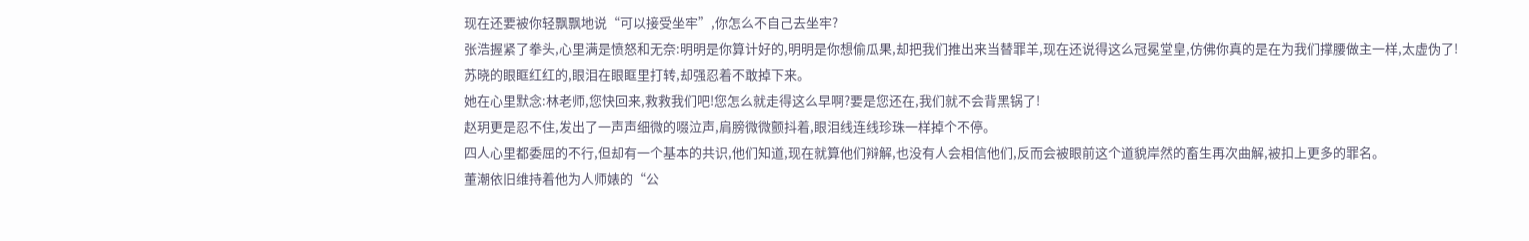现在还要被你轻飘飘地说“可以接受坐牢”,你怎么不自己去坐牢?
张浩握紧了拳头,心里满是愤怒和无奈:明明是你算计好的,明明是你想偷瓜果,却把我们推出来当替罪羊,现在还说得这么冠冕堂皇,仿佛你真的是在为我们撑腰做主一样,太虚伪了!
苏晓的眼眶红红的,眼泪在眼眶里打转,却强忍着不敢掉下来。
她在心里默念:林老师,您快回来,救救我们吧!您怎么就走得这么早啊?要是您还在,我们就不会背黑锅了!
赵玥更是忍不住,发出了一声声细微的啜泣声,肩膀微微颤抖着,眼泪线连线珍珠一样掉个不停。
四人心里都委屈的不行,但却有一个基本的共识,他们知道,现在就算他们辩解,也没有人会相信他们,反而会被眼前这个道貌岸然的畜生再次曲解,被扣上更多的罪名。
董潮依旧维持着他为人师婊的“公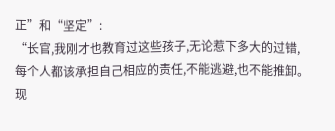正”和“坚定”:
“长官,我刚才也教育过这些孩子,无论惹下多大的过错,每个人都该承担自己相应的责任,不能逃避,也不能推卸。
现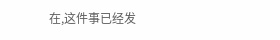在,这件事已经发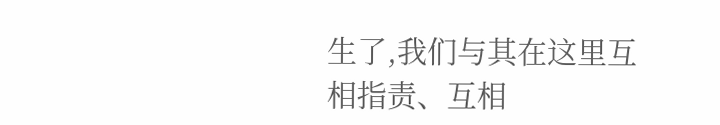生了,我们与其在这里互相指责、互相